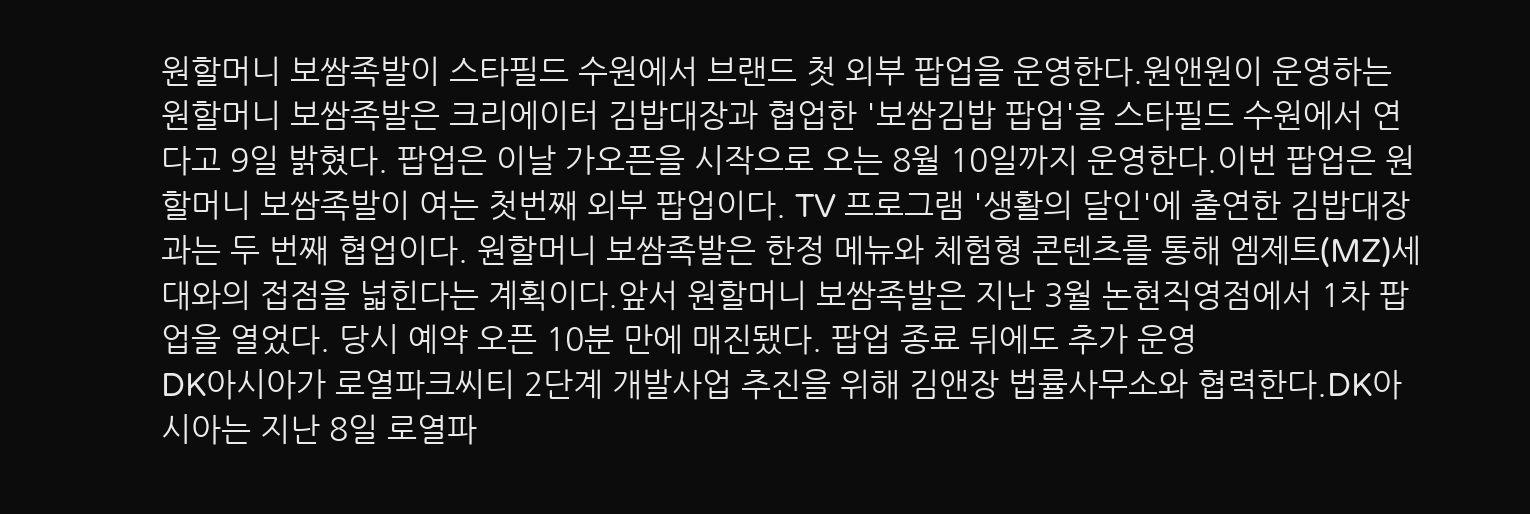원할머니 보쌈족발이 스타필드 수원에서 브랜드 첫 외부 팝업을 운영한다.원앤원이 운영하는 원할머니 보쌈족발은 크리에이터 김밥대장과 협업한 '보쌈김밥 팝업'을 스타필드 수원에서 연다고 9일 밝혔다. 팝업은 이날 가오픈을 시작으로 오는 8월 10일까지 운영한다.이번 팝업은 원할머니 보쌈족발이 여는 첫번째 외부 팝업이다. TV 프로그램 '생활의 달인'에 출연한 김밥대장과는 두 번째 협업이다. 원할머니 보쌈족발은 한정 메뉴와 체험형 콘텐츠를 통해 엠제트(MZ)세대와의 접점을 넓힌다는 계획이다.앞서 원할머니 보쌈족발은 지난 3월 논현직영점에서 1차 팝업을 열었다. 당시 예약 오픈 10분 만에 매진됐다. 팝업 종료 뒤에도 추가 운영
DK아시아가 로열파크씨티 2단계 개발사업 추진을 위해 김앤장 법률사무소와 협력한다.DK아시아는 지난 8일 로열파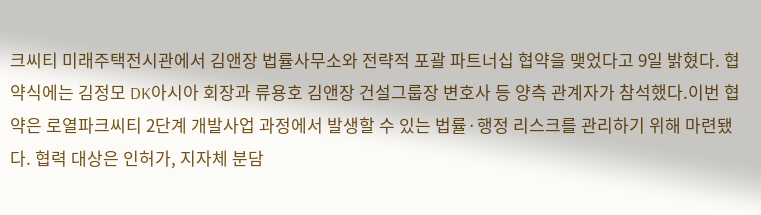크씨티 미래주택전시관에서 김앤장 법률사무소와 전략적 포괄 파트너십 협약을 맺었다고 9일 밝혔다. 협약식에는 김정모 DK아시아 회장과 류용호 김앤장 건설그룹장 변호사 등 양측 관계자가 참석했다.이번 협약은 로열파크씨티 2단계 개발사업 과정에서 발생할 수 있는 법률·행정 리스크를 관리하기 위해 마련됐다. 협력 대상은 인허가, 지자체 분담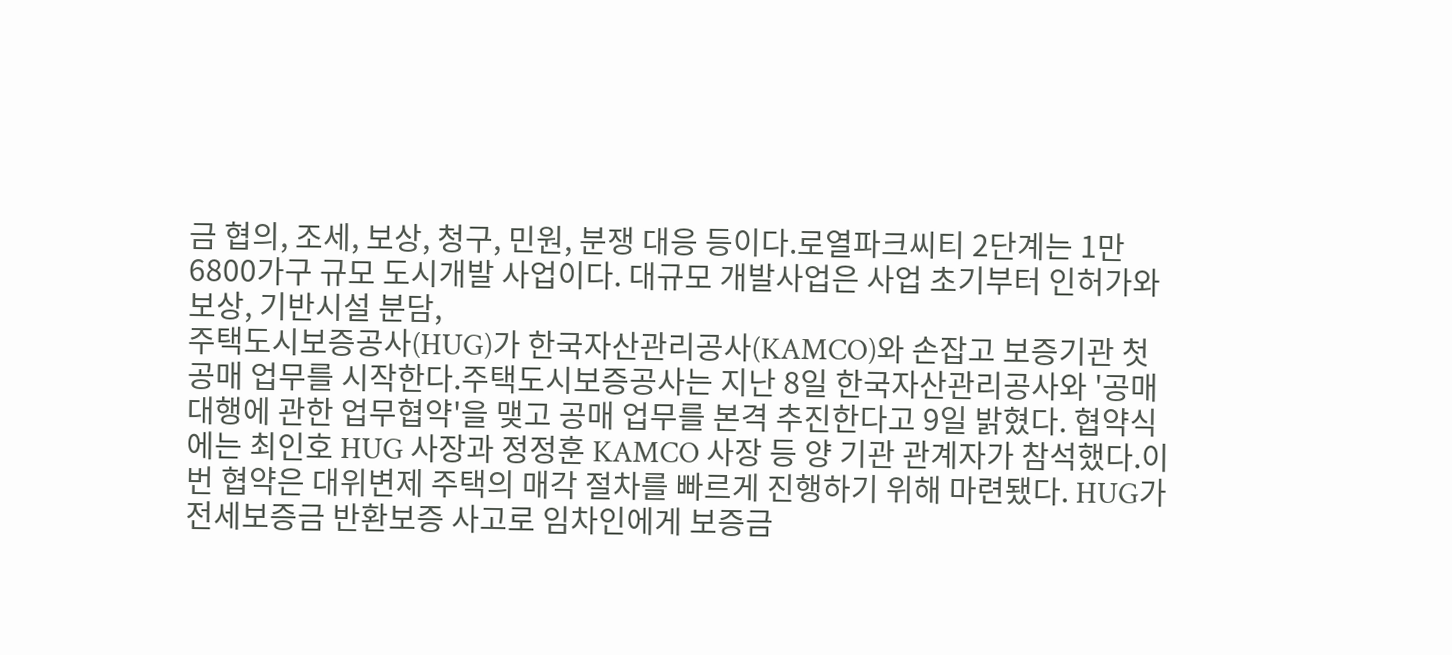금 협의, 조세, 보상, 청구, 민원, 분쟁 대응 등이다.로열파크씨티 2단계는 1만6800가구 규모 도시개발 사업이다. 대규모 개발사업은 사업 초기부터 인허가와 보상, 기반시설 분담,
주택도시보증공사(HUG)가 한국자산관리공사(KAMCO)와 손잡고 보증기관 첫 공매 업무를 시작한다.주택도시보증공사는 지난 8일 한국자산관리공사와 '공매대행에 관한 업무협약'을 맺고 공매 업무를 본격 추진한다고 9일 밝혔다. 협약식에는 최인호 HUG 사장과 정정훈 KAMCO 사장 등 양 기관 관계자가 참석했다.이번 협약은 대위변제 주택의 매각 절차를 빠르게 진행하기 위해 마련됐다. HUG가 전세보증금 반환보증 사고로 임차인에게 보증금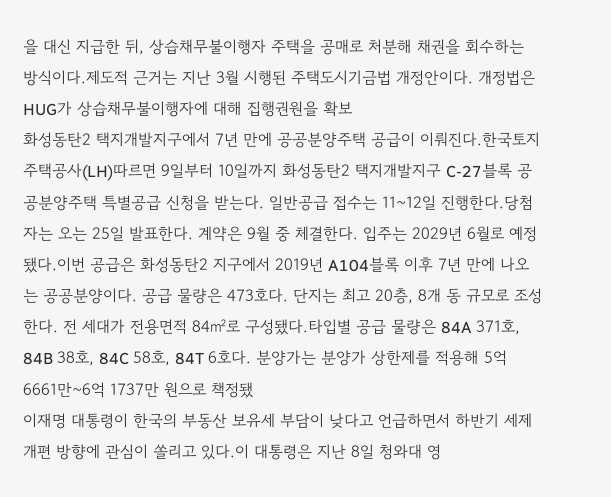을 대신 지급한 뒤, 상습채무불이행자 주택을 공매로 처분해 채권을 회수하는 방식이다.제도적 근거는 지난 3월 시행된 주택도시기금법 개정안이다. 개정법은 HUG가 상습채무불이행자에 대해 집행권원을 확보
화성동탄2 택지개발지구에서 7년 만에 공공분양주택 공급이 이뤄진다.한국토지주택공사(LH)따르면 9일부터 10일까지 화성동탄2 택지개발지구 C-27블록 공공분양주택 특별공급 신청을 받는다. 일반공급 접수는 11~12일 진행한다.당첨자는 오는 25일 발표한다. 계약은 9월 중 체결한다. 입주는 2029년 6월로 예정됐다.이번 공급은 화성동탄2 지구에서 2019년 A104블록 이후 7년 만에 나오는 공공분양이다. 공급 물량은 473호다. 단지는 최고 20층, 8개 동 규모로 조성한다. 전 세대가 전용면적 84㎡로 구성됐다.타입별 공급 물량은 84A 371호, 84B 38호, 84C 58호, 84T 6호다. 분양가는 분양가 상한제를 적용해 5억 6661만~6억 1737만 원으로 책정됐
이재명 대통령이 한국의 부동산 보유세 부담이 낮다고 언급하면서 하반기 세제 개편 방향에 관심이 쏠리고 있다.이 대통령은 지난 8일 청와대 영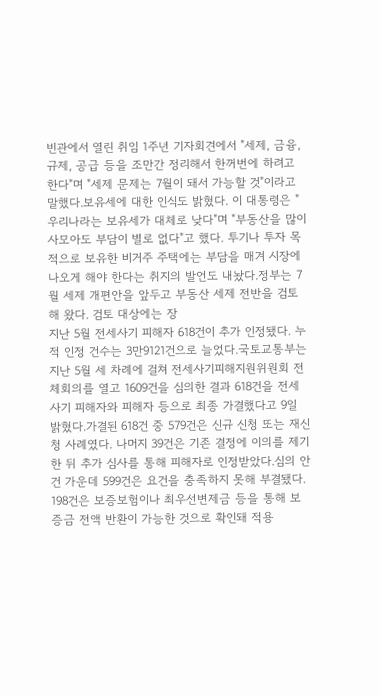빈관에서 열린 취임 1주년 기자회견에서 "세제, 금융, 규제, 공급 등을 조만간 정리해서 한꺼번에 하려고 한다"며 "세제 문제는 7월이 돼서 가능할 것"이라고 말했다.보유세에 대한 인식도 밝혔다. 이 대통령은 "우리나라는 보유세가 대체로 낮다"며 "부동산을 많이 사모아도 부담이 별로 없다"고 했다. 투기나 투자 목적으로 보유한 비거주 주택에는 부담을 매겨 시장에 나오게 해야 한다는 취지의 발언도 내놨다.정부는 7월 세제 개편안을 앞두고 부동산 세제 전반을 검토해 왔다. 검토 대상에는 장
지난 5월 전세사기 피해자 618건이 추가 인정됐다. 누적 인정 건수는 3만9121건으로 늘었다.국토교통부는 지난 5월 세 차례에 걸쳐 전세사기피해지원위원회 전체회의를 열고 1609건을 심의한 결과 618건을 전세사기 피해자와 피해자 등으로 최종 가결했다고 9일 밝혔다.가결된 618건 중 579건은 신규 신청 또는 재신청 사례였다. 나머지 39건은 기존 결정에 이의를 제기한 뒤 추가 심사를 통해 피해자로 인정받았다.심의 안건 가운데 599건은 요건을 충족하지 못해 부결됐다. 198건은 보증보험이나 최우선변제금 등을 통해 보증금 전액 반환이 가능한 것으로 확인돼 적용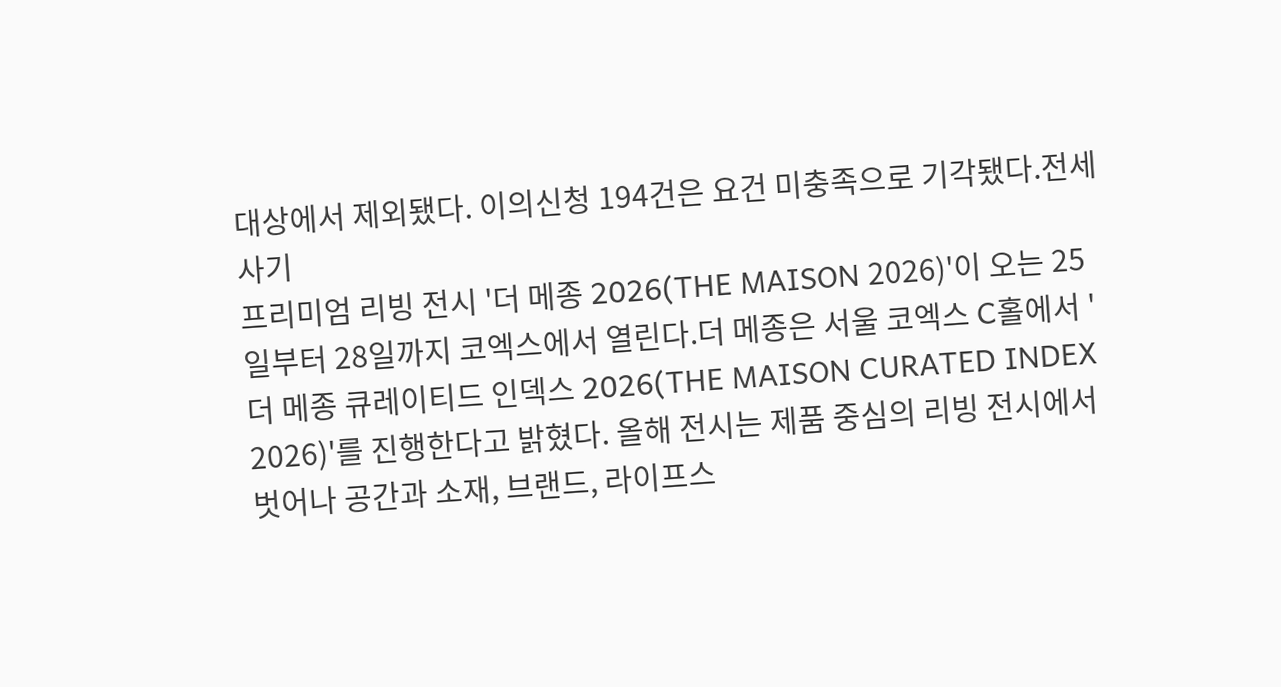대상에서 제외됐다. 이의신청 194건은 요건 미충족으로 기각됐다.전세사기
프리미엄 리빙 전시 '더 메종 2026(THE MAISON 2026)'이 오는 25일부터 28일까지 코엑스에서 열린다.더 메종은 서울 코엑스 C홀에서 '더 메종 큐레이티드 인덱스 2026(THE MAISON CURATED INDEX 2026)'를 진행한다고 밝혔다. 올해 전시는 제품 중심의 리빙 전시에서 벗어나 공간과 소재, 브랜드, 라이프스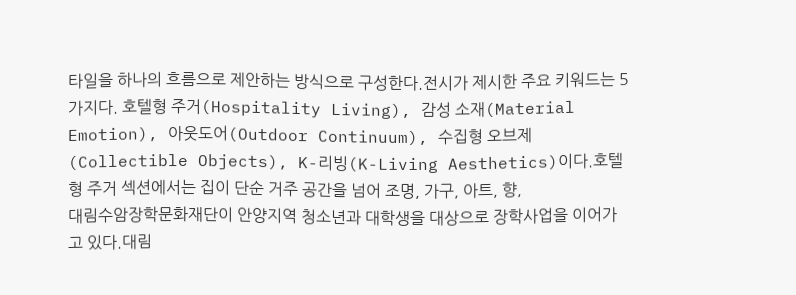타일을 하나의 흐름으로 제안하는 방식으로 구성한다.전시가 제시한 주요 키워드는 5가지다. 호텔형 주거(Hospitality Living), 감성 소재(Material Emotion), 아웃도어(Outdoor Continuum), 수집형 오브제(Collectible Objects), K-리빙(K-Living Aesthetics)이다.호텔형 주거 섹션에서는 집이 단순 거주 공간을 넘어 조명, 가구, 아트, 향,
대림수암장학문화재단이 안양지역 청소년과 대학생을 대상으로 장학사업을 이어가고 있다.대림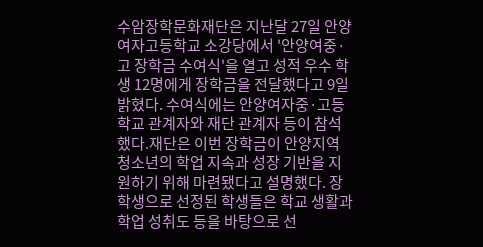수암장학문화재단은 지난달 27일 안양여자고등학교 소강당에서 '안양여중·고 장학금 수여식'을 열고 성적 우수 학생 12명에게 장학금을 전달했다고 9일 밝혔다. 수여식에는 안양여자중·고등학교 관계자와 재단 관계자 등이 참석했다.재단은 이번 장학금이 안양지역 청소년의 학업 지속과 성장 기반을 지원하기 위해 마련됐다고 설명했다. 장학생으로 선정된 학생들은 학교 생활과 학업 성취도 등을 바탕으로 선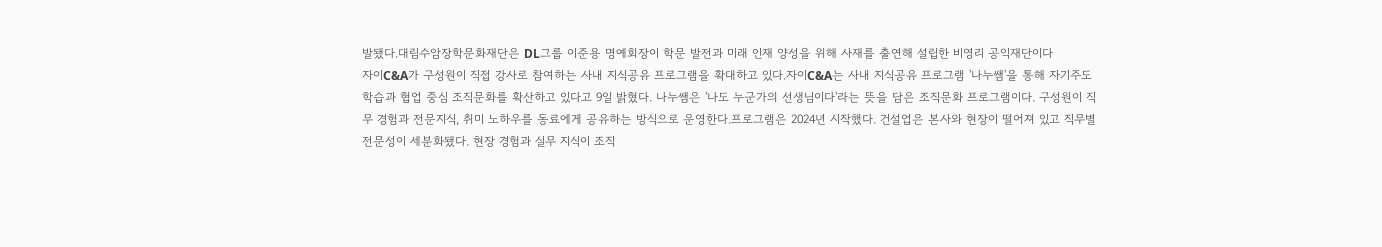발됐다.대림수암장학문화재단은 DL그룹 이준용 명예회장이 학문 발전과 미래 인재 양성을 위해 사재를 출연해 설립한 비영리 공익재단이다
자이C&A가 구성원이 직접 강사로 참여하는 사내 지식공유 프로그램을 확대하고 있다.자이C&A는 사내 지식공유 프로그램 '나누쌤'을 통해 자기주도 학습과 협업 중심 조직문화를 확산하고 있다고 9일 밝혔다. 나누쌤은 '나도 누군가의 선생님이다'라는 뜻을 담은 조직문화 프로그램이다. 구성원이 직무 경험과 전문지식, 취미 노하우를 동료에게 공유하는 방식으로 운영한다.프로그램은 2024년 시작했다. 건설업은 본사와 현장이 떨어져 있고 직무별 전문성이 세분화됐다. 현장 경험과 실무 지식이 조직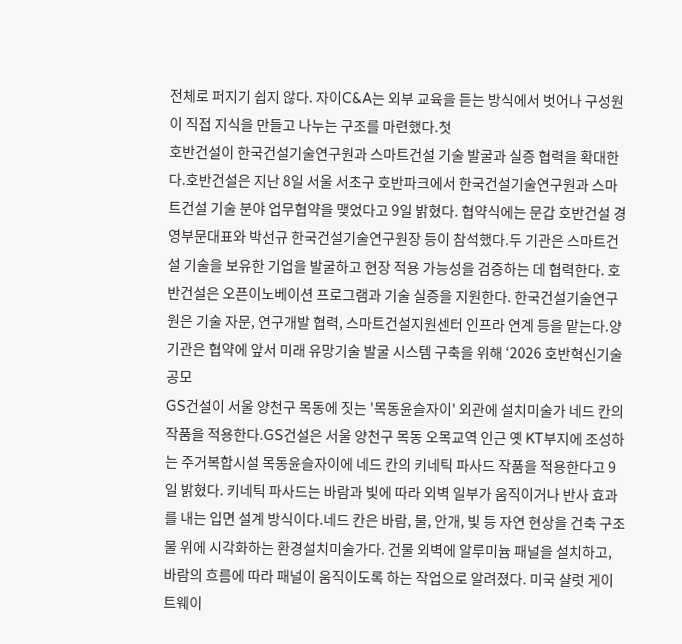전체로 퍼지기 쉽지 않다. 자이C&A는 외부 교육을 듣는 방식에서 벗어나 구성원이 직접 지식을 만들고 나누는 구조를 마련했다.첫
호반건설이 한국건설기술연구원과 스마트건설 기술 발굴과 실증 협력을 확대한다.호반건설은 지난 8일 서울 서초구 호반파크에서 한국건설기술연구원과 스마트건설 기술 분야 업무협약을 맺었다고 9일 밝혔다. 협약식에는 문갑 호반건설 경영부문대표와 박선규 한국건설기술연구원장 등이 참석했다.두 기관은 스마트건설 기술을 보유한 기업을 발굴하고 현장 적용 가능성을 검증하는 데 협력한다. 호반건설은 오픈이노베이션 프로그램과 기술 실증을 지원한다. 한국건설기술연구원은 기술 자문, 연구개발 협력, 스마트건설지원센터 인프라 연계 등을 맡는다.양 기관은 협약에 앞서 미래 유망기술 발굴 시스템 구축을 위해 ‘2026 호반혁신기술공모
GS건설이 서울 양천구 목동에 짓는 '목동윤슬자이' 외관에 설치미술가 네드 칸의 작품을 적용한다.GS건설은 서울 양천구 목동 오목교역 인근 옛 KT부지에 조성하는 주거복합시설 목동윤슬자이에 네드 칸의 키네틱 파사드 작품을 적용한다고 9일 밝혔다. 키네틱 파사드는 바람과 빛에 따라 외벽 일부가 움직이거나 반사 효과를 내는 입면 설계 방식이다.네드 칸은 바람, 물, 안개, 빛 등 자연 현상을 건축 구조물 위에 시각화하는 환경설치미술가다. 건물 외벽에 알루미늄 패널을 설치하고, 바람의 흐름에 따라 패널이 움직이도록 하는 작업으로 알려졌다. 미국 샬럿 게이트웨이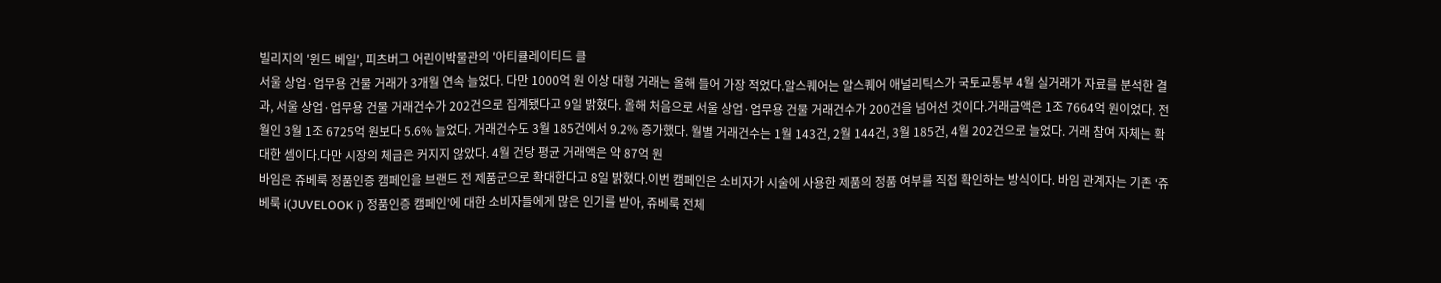빌리지의 '윈드 베일', 피츠버그 어린이박물관의 '아티큘레이티드 클
서울 상업·업무용 건물 거래가 3개월 연속 늘었다. 다만 1000억 원 이상 대형 거래는 올해 들어 가장 적었다.알스퀘어는 알스퀘어 애널리틱스가 국토교통부 4월 실거래가 자료를 분석한 결과, 서울 상업·업무용 건물 거래건수가 202건으로 집계됐다고 9일 밝혔다. 올해 처음으로 서울 상업·업무용 건물 거래건수가 200건을 넘어선 것이다.거래금액은 1조 7664억 원이었다. 전월인 3월 1조 6725억 원보다 5.6% 늘었다. 거래건수도 3월 185건에서 9.2% 증가했다. 월별 거래건수는 1월 143건, 2월 144건, 3월 185건, 4월 202건으로 늘었다. 거래 참여 자체는 확대한 셈이다.다만 시장의 체급은 커지지 않았다. 4월 건당 평균 거래액은 약 87억 원
바임은 쥬베룩 정품인증 캠페인을 브랜드 전 제품군으로 확대한다고 8일 밝혔다.이번 캠페인은 소비자가 시술에 사용한 제품의 정품 여부를 직접 확인하는 방식이다. 바임 관계자는 기존 ‘쥬베룩 i(JUVELOOK i) 정품인증 캠페인’에 대한 소비자들에게 많은 인기를 받아, 쥬베룩 전체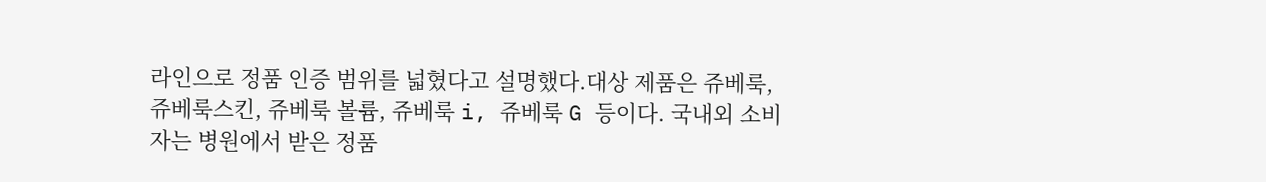라인으로 정품 인증 범위를 넓혔다고 설명했다.대상 제품은 쥬베룩, 쥬베룩스킨, 쥬베룩 볼륨, 쥬베룩 i, 쥬베룩 G 등이다. 국내외 소비자는 병원에서 받은 정품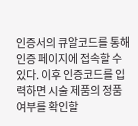인증서의 큐알코드를 통해 인증 페이지에 접속할 수 있다. 이후 인증코드를 입력하면 시술 제품의 정품 여부를 확인할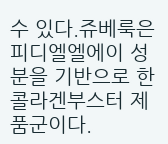수 있다.쥬베룩은 피디엘엘에이 성분을 기반으로 한 콜라겐부스터 제품군이다.